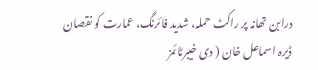درابن تھانہ پر راکٹ حملہ، شدید فائرنگ، عمارت کو نقصان ڈیرہ اسماعل خان ( دی خیبرٹائمز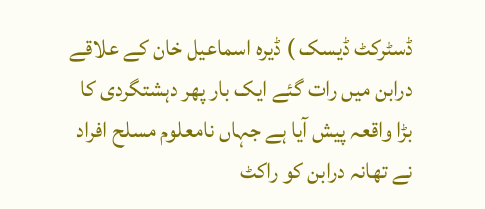ڈسٹرکٹ ڈیسک ) ڈیرہ اسماعیل خان کے علاقے درابن میں رات گئے ایک بار پھر دہشتگردی کا بڑا واقعہ پیش آیا ہے جہاں نامعلوم مسلح افراد نے تھانہ درابن کو راکٹ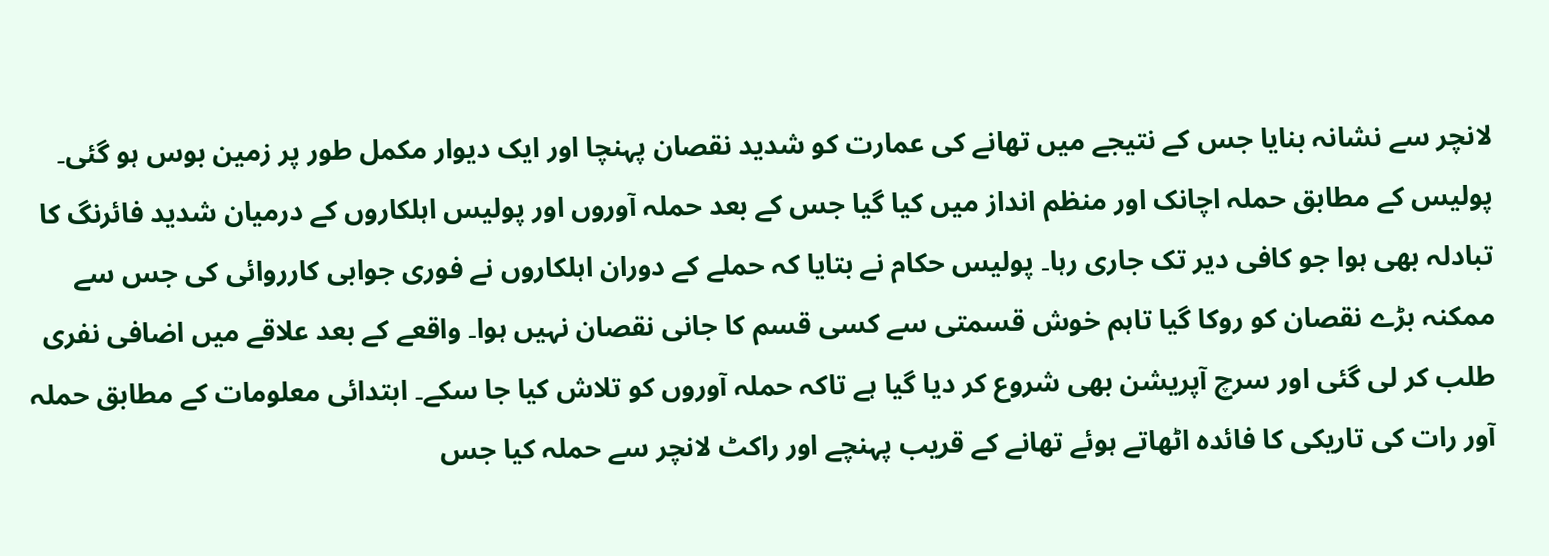لانچر سے نشانہ بنایا جس کے نتیجے میں تھانے کی عمارت کو شدید نقصان پہنچا اور ایک دیوار مکمل طور پر زمین بوس ہو گئی۔ پولیس کے مطابق حملہ اچانک اور منظم انداز میں کیا گیا جس کے بعد حملہ آوروں اور پولیس اہلکاروں کے درمیان شدید فائرنگ کا تبادلہ بھی ہوا جو کافی دیر تک جاری رہا۔ پولیس حکام نے بتایا کہ حملے کے دوران اہلکاروں نے فوری جوابی کارروائی کی جس سے ممکنہ بڑے نقصان کو روکا گیا تاہم خوش قسمتی سے کسی قسم کا جانی نقصان نہیں ہوا۔ واقعے کے بعد علاقے میں اضافی نفری طلب کر لی گئی اور سرچ آپریشن بھی شروع کر دیا گیا ہے تاکہ حملہ آوروں کو تلاش کیا جا سکے۔ ابتدائی معلومات کے مطابق حملہ آور رات کی تاریکی کا فائدہ اٹھاتے ہوئے تھانے کے قریب پہنچے اور راکٹ لانچر سے حملہ کیا جس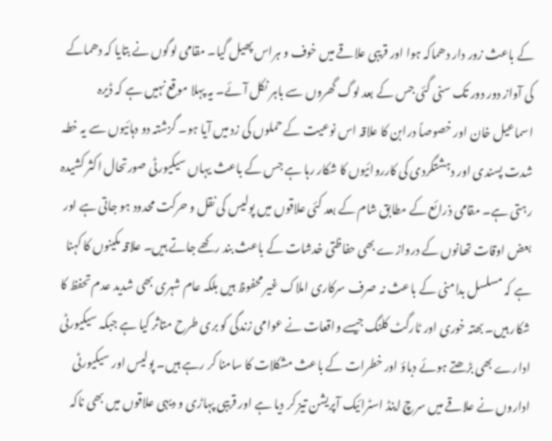کے باعث زور دار دھماکہ ہوا اور قریبی علاقے میں خوف و ہراس پھیل گیا۔ مقامی لوگوں نے بتایا کہ دھماکے کی آواز دور دور تک سنی گئی جس کے بعد لوگ گھروں سے باہر نکل آئے۔ یہ پہلا موقع نہیں ہے کہ ڈیرہ اسماعیل خان اور خصوصاً درابن کا علاقہ اس نوعیت کے حملوں کی زد میں آیا ہو۔ گزشتہ دو دہائیوں سے یہ خطہ شدت پسندی اور دہشتگردی کی کارروائیوں کا شکار رہا ہے جس کے باعث یہاں سیکیورٹی صورتحال اکثر کشیدہ رہتی ہے۔ مقامی ذرائع کے مطابق شام کے بعد کئی علاقوں میں پولیس کی نقل و حرکت محدود ہو جاتی ہے اور بعض اوقات تھانوں کے دروازے بھی حفاظتی خدشات کے باعث بند رکھے جاتے ہیں۔ علاقہ مکینوں کا کہنا ہے کہ مسلسل بدامنی کے باعث نہ صرف سرکاری املاک غیر محفوظ ہیں بلکہ عام شہری بھی شدید عدم تحفظ کا شکار ہیں۔ بھتہ خوری اور ٹارگٹ کلنگ جیسے واقعات نے عوامی زندگی کو بری طرح متاثر کیا ہے جبکہ سیکیورٹی ادارے بھی بڑھتے ہوئے دباؤ اور خطرات کے باعث مشکلات کا سامنا کر رہے ہیں۔ پولیس اور سیکیورٹی اداروں نے علاقے میں سرچ اینڈ اسٹرائیک آپریشن تیز کر دیا ہے اور قریبی پہاڑی و دیہی علاقوں میں بھی ناکہ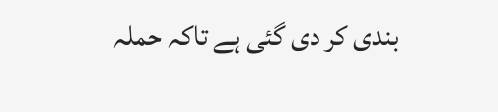بندی کر دی گئی ہے تاکہ حملہ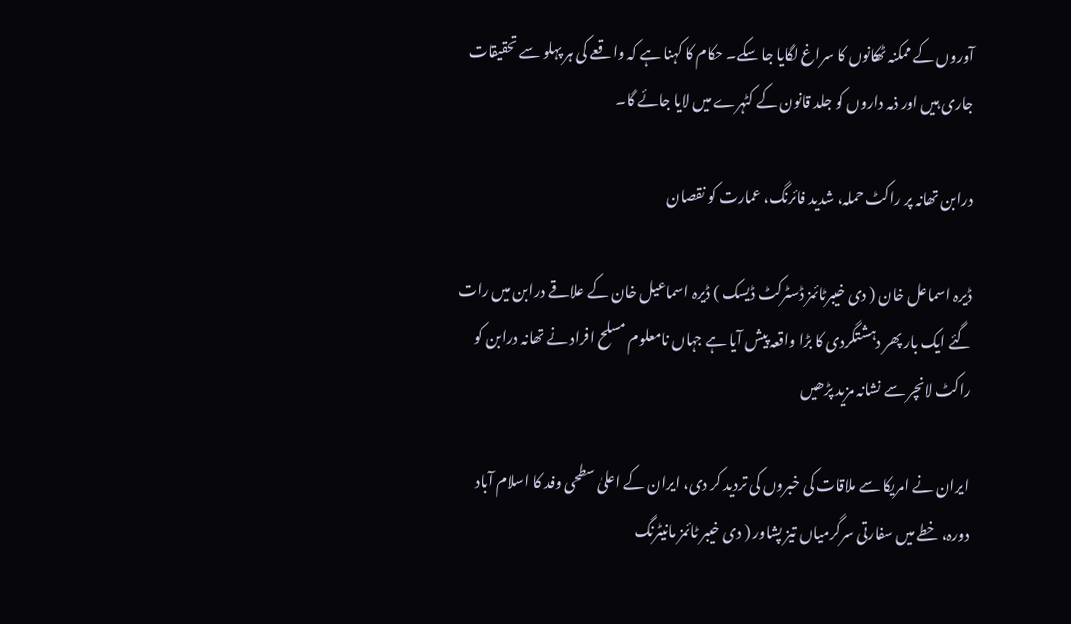آوروں کے ممکنہ ٹھکانوں کا سراغ لگایا جا سکے۔ حکام کا کہنا ہے کہ واقعے کی ہر پہلو سے تحقیقات جاری ہیں اور ذمہ داروں کو جلد قانون کے کٹہرے میں لایا جائے گا۔

درابن تھانہ پر راکٹ حملہ، شدید فائرنگ، عمارت کو نقصان

ڈیرہ اسماعل خان ( دی خیبرٹائمز ڈسٹرکٹ ڈیسک ) ڈیرہ اسماعیل خان کے علاقے درابن میں رات گئے ایک بار پھر دہشتگردی کا بڑا واقعہ پیش آیا ہے جہاں نامعلوم مسلح افراد نے تھانہ درابن کو راکٹ لانچر سے نشانہ مزید پڑھیں

ایران نے امریکا سے ملاقات کی خبروں کی تردید کر دی، ایران کے اعلیٰ سطحی وفد کا اسلام آباد دورہ، خطے میں سفارتی سرگرمیاں تیز پشاور ( دی خیبر ٹائمز مانیٹرنگ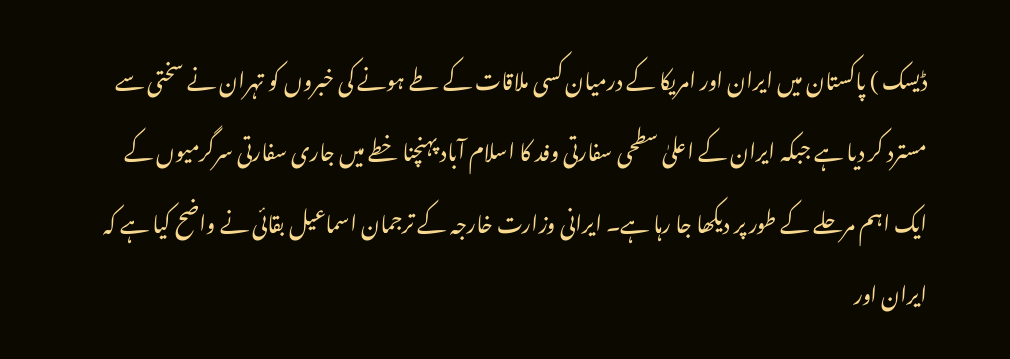ڈیسک ) پاکستان میں ایران اور امریکا کے درمیان کسی ملاقات کے طے ہونے کی خبروں کو تہران نے سختی سے مسترد کر دیا ہے جبکہ ایران کے اعلیٰ سطحی سفارتی وفد کا اسلام آباد پہنچنا خطے میں جاری سفارتی سرگرمیوں کے ایک اہم مرحلے کے طور پر دیکھا جا رہا ہے۔ ایرانی وزارت خارجہ کے ترجمان اسماعیل بقائی نے واضح کیا ہے کہ ایران اور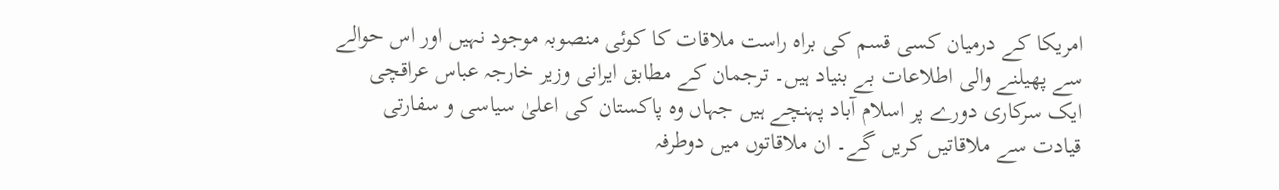امریکا کے درمیان کسی قسم کی براہ راست ملاقات کا کوئی منصوبہ موجود نہیں اور اس حوالے سے پھیلنے والی اطلاعات بے بنیاد ہیں۔ ترجمان کے مطابق ایرانی وزیر خارجہ عباس عراقچی ایک سرکاری دورے پر اسلام آباد پہنچے ہیں جہاں وہ پاکستان کی اعلیٰ سیاسی و سفارتی قیادت سے ملاقاتیں کریں گے۔ ان ملاقاتوں میں دوطرفہ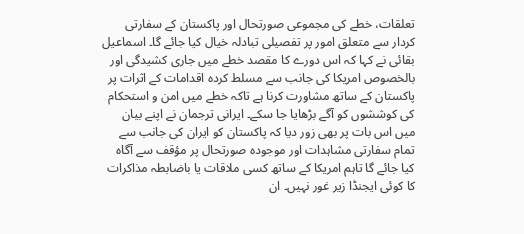تعلقات، خطے کی مجموعی صورتحال اور پاکستان کے سفارتی کردار سے متعلق امور پر تفصیلی تبادلہ خیال کیا جائے گا۔ اسماعیل بقائی نے کہا کہ اس دورے کا مقصد خطے میں جاری کشیدگی اور بالخصوص امریکا کی جانب سے مسلط کردہ اقدامات کے اثرات پر پاکستان کے ساتھ مشاورت کرنا ہے تاکہ خطے میں امن و استحکام کی کوششوں کو آگے بڑھایا جا سکے۔ ایرانی ترجمان نے اپنے بیان میں اس بات پر بھی زور دیا کہ پاکستان کو ایران کی جانب سے تمام سفارتی مشاہدات اور موجودہ صورتحال پر مؤقف سے آگاہ کیا جائے گا تاہم امریکا کے ساتھ کسی ملاقات یا باضابطہ مذاکرات کا کوئی ایجنڈا زیر غور نہیں۔ ان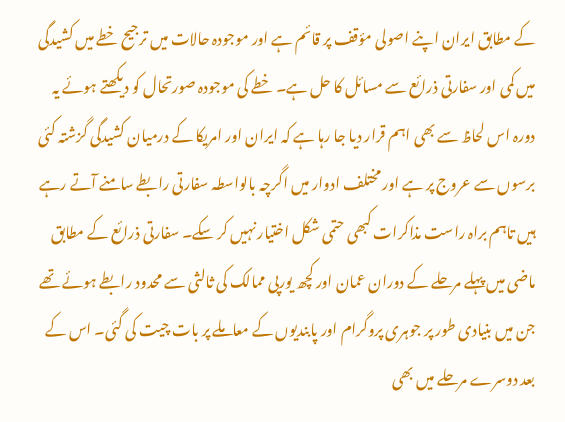کے مطابق ایران اپنے اصولی مؤقف پر قائم ہے اور موجودہ حالات میں ترجیح خطے میں کشیدگی میں کمی اور سفارتی ذرائع سے مسائل کا حل ہے۔ خطے کی موجودہ صورتحال کو دیکھتے ہوئے یہ دورہ اس لحاظ سے بھی اہم قرار دیا جا رہا ہے کہ ایران اور امریکا کے درمیان کشیدگی گزشتہ کئی برسوں سے عروج پر ہے اور مختلف ادوار میں اگرچہ بالواسطہ سفارتی رابطے سامنے آتے رہے ہیں تاہم براہ راست مذاکرات کبھی حتمی شکل اختیار نہیں کر سکے۔ سفارتی ذرائع کے مطابق ماضی میں پہلے مرحلے کے دوران عمان اور کچھ یورپی ممالک کی ثالثی سے محدود رابطے ہوئے تھے جن میں بنیادی طور پر جوہری پروگرام اور پابندیوں کے معاملے پر بات چیت کی گئی۔ اس کے بعد دوسرے مرحلے میں بھی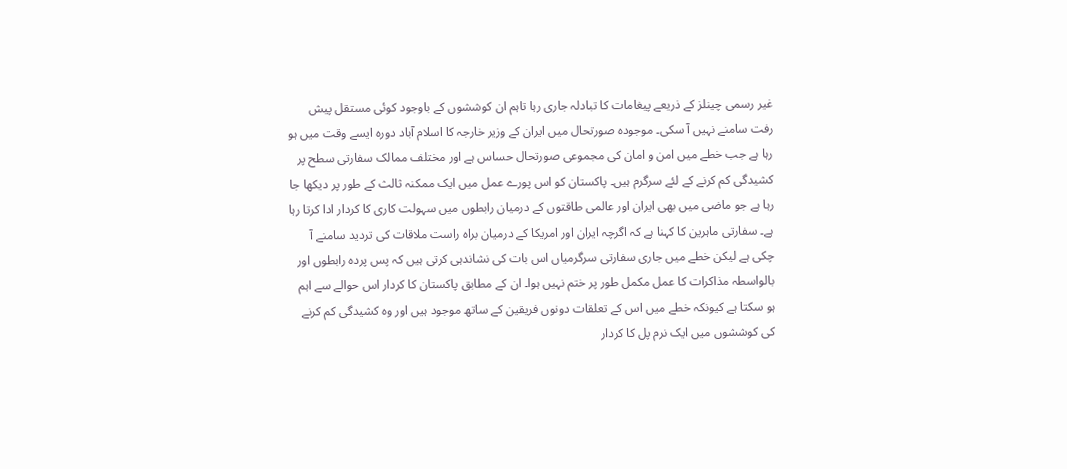غیر رسمی چینلز کے ذریعے پیغامات کا تبادلہ جاری رہا تاہم ان کوششوں کے باوجود کوئی مستقل پیش رفت سامنے نہیں آ سکی۔ موجودہ صورتحال میں ایران کے وزیر خارجہ کا اسلام آباد دورہ ایسے وقت میں ہو رہا ہے جب خطے میں امن و امان کی مجموعی صورتحال حساس ہے اور مختلف ممالک سفارتی سطح پر کشیدگی کم کرنے کے لئے سرگرم ہیں۔ پاکستان کو اس پورے عمل میں ایک ممکنہ ثالث کے طور پر دیکھا جا رہا ہے جو ماضی میں بھی ایران اور عالمی طاقتوں کے درمیان رابطوں میں سہولت کاری کا کردار ادا کرتا رہا ہے۔ سفارتی ماہرین کا کہنا ہے کہ اگرچہ ایران اور امریکا کے درمیان براہ راست ملاقات کی تردید سامنے آ چکی ہے لیکن خطے میں جاری سفارتی سرگرمیاں اس بات کی نشاندہی کرتی ہیں کہ پس پردہ رابطوں اور بالواسطہ مذاکرات کا عمل مکمل طور پر ختم نہیں ہوا۔ ان کے مطابق پاکستان کا کردار اس حوالے سے اہم ہو سکتا ہے کیونکہ خطے میں اس کے تعلقات دونوں فریقین کے ساتھ موجود ہیں اور وہ کشیدگی کم کرنے کی کوششوں میں ایک نرم پل کا کردار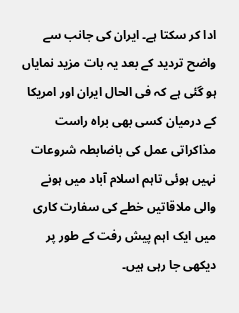ادا کر سکتا ہے۔ ایران کی جانب سے واضح تردید کے بعد یہ بات مزید نمایاں ہو گئی ہے کہ فی الحال ایران اور امریکا کے درمیان کسی بھی براہ راست مذاکراتی عمل کی باضابطہ شروعات نہیں ہوئی تاہم اسلام آباد میں ہونے والی ملاقاتیں خطے کی سفارت کاری میں ایک اہم پیش رفت کے طور پر دیکھی جا رہی ہیں۔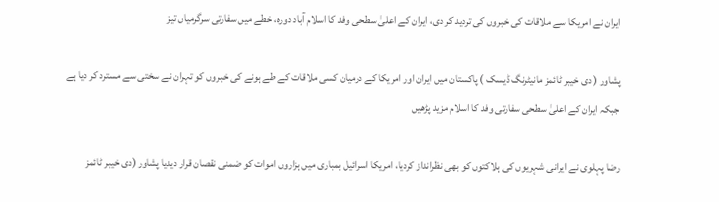ایران نے امریکا سے ملاقات کی خبروں کی تردید کر دی، ایران کے اعلیٰ سطحی وفد کا اسلام آباد دورہ، خطے میں سفارتی سرگرمیاں تیز

پشاور ( دی خیبر ٹائمز مانیٹرنگ ڈیسک ) پاکستان میں ایران اور امریکا کے درمیان کسی ملاقات کے طے ہونے کی خبروں کو تہران نے سختی سے مسترد کر دیا ہے جبکہ ایران کے اعلیٰ سطحی سفارتی وفد کا اسلام مزید پڑھیں

رضا پہلوی نے ایرانی شہریوں کی ہلاکتوں کو بھی نظرانداز کردیا، امریکا اسرائیل بمباری میں ہزاروں اموات کو ضمنی نقصان قرار دیدیا پشاور (دی خیبر ٹائمز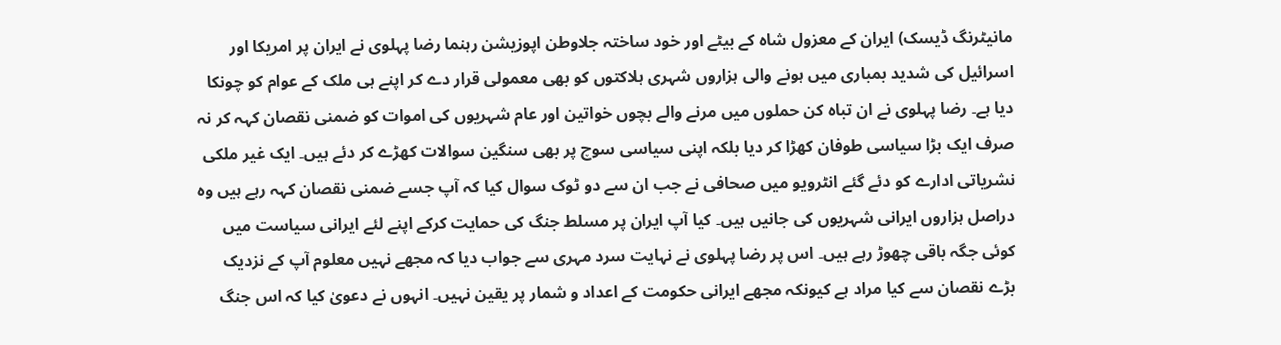مانیٹرنگ ڈیسک) ایران کے معزول شاہ کے بیٹے اور خود ساختہ جلاوطن اپوزیشن رہنما رضا پہلوی نے ایران پر امریکا اور اسرائیل کی شدید بمباری میں ہونے والی ہزاروں شہری ہلاکتوں کو بھی معمولی قرار دے کر اپنے ہی ملک کے عوام کو چونکا دیا ہے۔ رضا پہلوی نے ان تباہ کن حملوں میں مرنے والے بچوں خواتین اور عام شہریوں کی اموات کو ضمنی نقصان کہہ کر نہ صرف ایک بڑا سیاسی طوفان کھڑا کر دیا بلکہ اپنی سیاسی سوچ پر بھی سنگین سوالات کھڑے کر دئے ہیں۔ ایک غیر ملکی نشریاتی ادارے کو دئے گئے انٹرویو میں صحافی نے جب ان سے دو ٹوک سوال کیا کہ آپ جسے ضمنی نقصان کہہ رہے ہیں وہ دراصل ہزاروں ایرانی شہریوں کی جانیں ہیں۔ کیا آپ ایران پر مسلط جنگ کی حمایت کرکے اپنے لئے ایرانی سیاست میں کوئی جگہ باقی چھوڑ رہے ہیں۔ اس پر رضا پہلوی نے نہایت سرد مہری سے جواب دیا کہ مجھے نہیں معلوم آپ کے نزدیک بڑے نقصان سے کیا مراد ہے کیونکہ مجھے ایرانی حکومت کے اعداد و شمار پر یقین نہیں۔ انہوں نے دعویٰ کیا کہ اس جنگ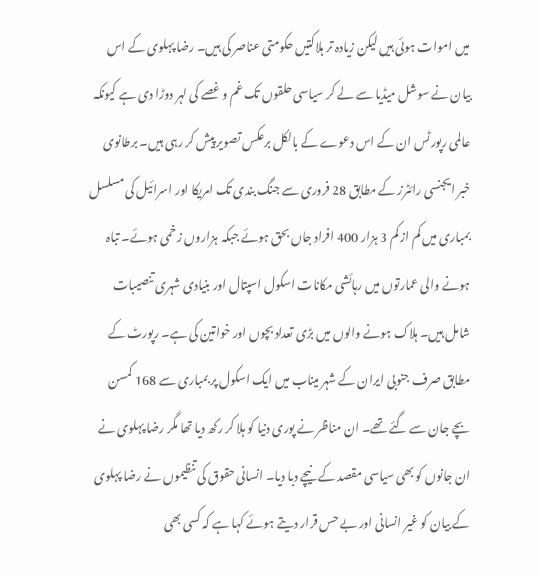میں اموات ہوئی ہیں لیکن زیادہ تر ہلاکتیں حکومتی عناصر کی ہیں۔ رضا پہلوی کے اس بیان نے سوشل میڈیا سے لے کر سیاسی حلقوں تک غم و غصے کی لہر دوڑا دی ہے کیونکہ عالمی رپورٹس ان کے اس دعوے کے بالکل برعکس تصویر پیش کر رہی ہیں۔ برطانوی خبر ایجنسی رائٹرز کے مطابق 28 فروری سے جنگ بندی تک امریکا اور اسرائیل کی مسلسل بمباری میں کم از کم 3 ہزار 400 افراد جاں بحق ہوئے جبکہ ہزاروں زخمی ہوئے۔ تباہ ہونے والی عمارتوں میں رہائشی مکانات اسکول اسپتال اور بنیادی شہری تنصیبات شامل ہیں۔ ہلاک ہونے والوں میں بڑی تعداد بچوں اور خواتین کی ہے۔ رپورٹ کے مطابق صرف جنوبی ایران کے شہر میناب میں ایک اسکول پر بمباری سے 168 کمسن بچے جان سے گئے تھے۔ ان مناظر نے پوری دنیا کو ہلا کر رکھ دیا تھا مگر رضا پہلوی نے ان جانوں کو بھی سیاسی مقصد کے نیچے دبا دیا۔ انسانی حقوق کی تنظیموں نے رضا پہلوی کے بیان کو غیر انسانی اور بے حس قرار دیتے ہوئے کہا ہے کہ کسی بھی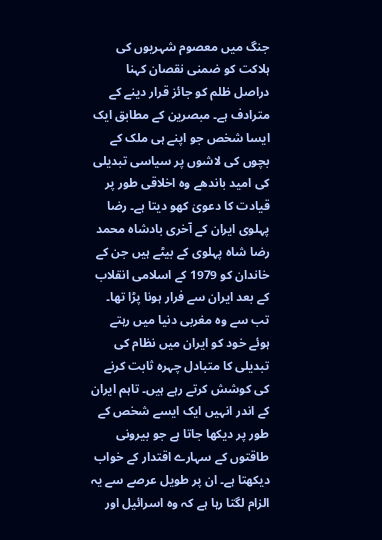جنگ میں معصوم شہریوں کی ہلاکت کو ضمنی نقصان کہنا دراصل ظلم کو جائز قرار دینے کے مترادف ہے۔ مبصرین کے مطابق ایک ایسا شخص جو اپنے ہی ملک کے بچوں کی لاشوں پر سیاسی تبدیلی کی امید باندھے وہ اخلاقی طور پر قیادت کا دعویٰ کھو دیتا ہے۔ رضا پہلوی ایران کے آخری بادشاہ محمد رضا شاہ پہلوی کے بیٹے ہیں جن کے خاندان کو 1979 کے اسلامی انقلاب کے بعد ایران سے فرار ہونا پڑا تھا۔ تب سے وہ مغربی دنیا میں رہتے ہوئے خود کو ایران میں نظام کی تبدیلی کا متبادل چہرہ ثابت کرنے کی کوشش کرتے رہے ہیں۔ تاہم ایران کے اندر انہیں ایک ایسے شخص کے طور پر دیکھا جاتا ہے جو بیرونی طاقتوں کے سہارے اقتدار کے خواب دیکھتا ہے۔ ان پر طویل عرصے سے یہ الزام لگتا رہا ہے کہ وہ اسرائیل اور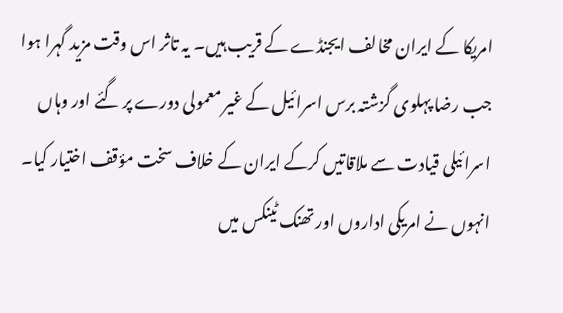امریکا کے ایران مخالف ایجنڈے کے قریب ہیں۔ یہ تاثر اس وقت مزید گہرا ہوا جب رضا پہلوی گزشتہ برس اسرائیل کے غیر معمولی دورے پر گئے اور وہاں اسرائیلی قیادت سے ملاقاتیں کرکے ایران کے خلاف سخت مؤقف اختیار کیا۔ انہوں نے امریکی اداروں اور تھنک ٹینکس میں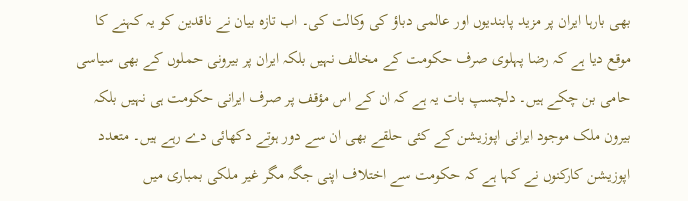بھی بارہا ایران پر مزید پابندیوں اور عالمی دباؤ کی وکالت کی۔ اب تازہ بیان نے ناقدین کو یہ کہنے کا موقع دیا ہے کہ رضا پہلوی صرف حکومت کے مخالف نہیں بلکہ ایران پر بیرونی حملوں کے بھی سیاسی حامی بن چکے ہیں۔ دلچسپ بات یہ ہے کہ ان کے اس مؤقف پر صرف ایرانی حکومت ہی نہیں بلکہ بیرون ملک موجود ایرانی اپوزیشن کے کئی حلقے بھی ان سے دور ہوتے دکھائی دے رہے ہیں۔ متعدد اپوزیشن کارکنوں نے کہا ہے کہ حکومت سے اختلاف اپنی جگہ مگر غیر ملکی بمباری میں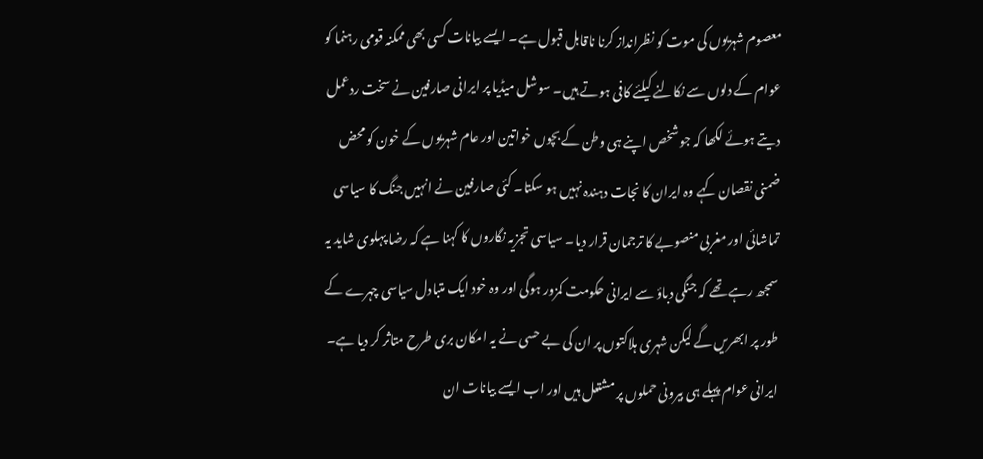معصوم شہریوں کی موت کو نظرانداز کرنا ناقابل قبول ہے۔ ایسے بیانات کسی بھی ممکنہ قومی رہنما کو عوام کے دلوں سے نکالنے کیلئے کافی ہوتے ہیں۔ سوشل میڈیا پر ایرانی صارفین نے سخت ردعمل دیتے ہوئے لکھا کہ جو شخص اپنے ہی وطن کے بچوں خواتین اور عام شہریوں کے خون کو محض ضمنی نقصان کہے وہ ایران کا نجات دہندہ نہیں ہو سکتا۔ کئی صارفین نے انہیں جنگ کا سیاسی تماشائی اور مغربی منصوبے کا ترجمان قرار دیا۔ سیاسی تجزیہ نگاروں کا کہنا ہے کہ رضا پہلوی شاید یہ سمجھ رہے تھے کہ جنگی دباؤ سے ایرانی حکومت کمزور ہوگی اور وہ خود ایک متبادل سیاسی چہرے کے طور پر ابھریں گے لیکن شہری ہلاکتوں پر ان کی بے حسی نے یہ امکان بری طرح متاثر کر دیا ہے۔ ایرانی عوام پہلے ہی بیرونی حملوں پر مشتعل ہیں اور اب ایسے بیانات ان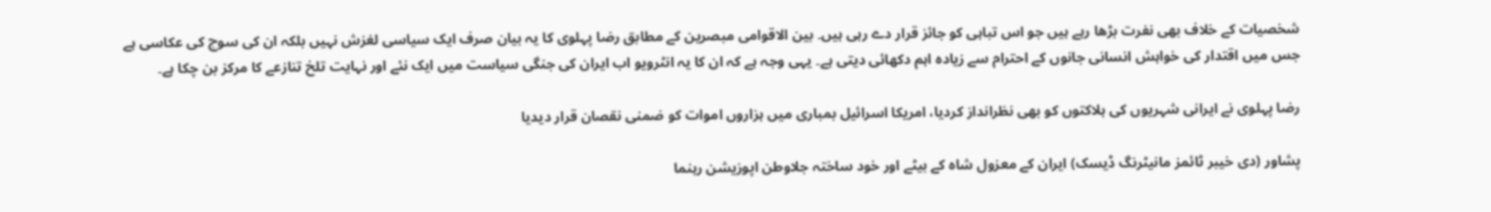شخصیات کے خلاف بھی نفرت بڑھا رہے ہیں جو اس تباہی کو جائز قرار دے رہی ہیں۔ بین الاقوامی مبصرین کے مطابق رضا پہلوی کا یہ بیان صرف ایک سیاسی لغزش نہیں بلکہ ان کی سوچ کی عکاسی ہے جس میں اقتدار کی خواہش انسانی جانوں کے احترام سے زیادہ اہم دکھائی دیتی ہے۔ یہی وجہ ہے کہ ان کا یہ انٹرویو اب ایران کی جنگی سیاست میں ایک نئے اور نہایت تلخ تنازعے کا مرکز بن چکا ہے۔

رضا پہلوی نے ایرانی شہریوں کی ہلاکتوں کو بھی نظرانداز کردیا، امریکا اسرائیل بمباری میں ہزاروں اموات کو ضمنی نقصان قرار دیدیا

پشاور (دی خیبر ٹائمز مانیٹرنگ ڈیسک) ایران کے معزول شاہ کے بیٹے اور خود ساختہ جلاوطن اپوزیشن رہنما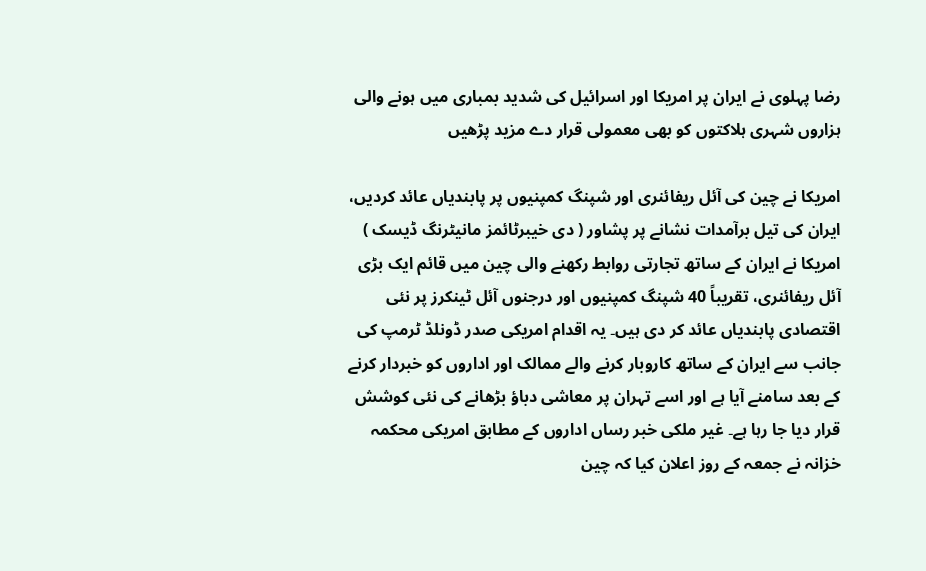رضا پہلوی نے ایران پر امریکا اور اسرائیل کی شدید بمباری میں ہونے والی ہزاروں شہری ہلاکتوں کو بھی معمولی قرار دے مزید پڑھیں

امریکا نے چین کی آئل ریفائنری اور شپنگ کمپنیوں پر پابندیاں عائد کردیں، ایران کی تیل برآمدات نشانے پر پشاور ( دی خیبرٹائمز مانیٹرنگ ڈیسک ) امریکا نے ایران کے ساتھ تجارتی روابط رکھنے والی چین میں قائم ایک بڑی آئل ریفائنری، تقریباً 40 شپنگ کمپنیوں اور درجنوں آئل ٹینکرز پر نئی اقتصادی پابندیاں عائد کر دی ہیں۔ یہ اقدام امریکی صدر ڈونلڈ ٹرمپ کی جانب سے ایران کے ساتھ کاروبار کرنے والے ممالک اور اداروں کو خبردار کرنے کے بعد سامنے آیا ہے اور اسے تہران پر معاشی دباؤ بڑھانے کی نئی کوشش قرار دیا جا رہا ہے۔ غیر ملکی خبر رساں اداروں کے مطابق امریکی محکمہ خزانہ نے جمعہ کے روز اعلان کیا کہ چین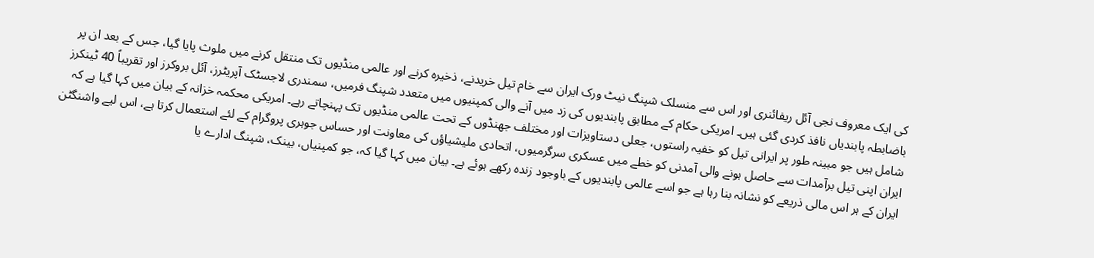کی ایک معروف نجی آئل ریفائنری اور اس سے منسلک شپنگ نیٹ ورک ایران سے خام تیل خریدنے، ذخیرہ کرنے اور عالمی منڈیوں تک منتقل کرنے میں ملوث پایا گیا، جس کے بعد ان پر باضابطہ پابندیاں نافذ کردی گئی ہیں۔ امریکی حکام کے مطابق پابندیوں کی زد میں آنے والی کمپنیوں میں متعدد شپنگ فرمیں، سمندری لاجسٹک آپریٹرز، آئل بروکرز اور تقریباً 40 ٹینکرز شامل ہیں جو مبینہ طور پر ایرانی تیل کو خفیہ راستوں، جعلی دستاویزات اور مختلف جھنڈوں کے تحت عالمی منڈیوں تک پہنچاتے رہے۔ امریکی محکمہ خزانہ کے بیان میں کہا گیا ہے کہ ایران اپنی تیل برآمدات سے حاصل ہونے والی آمدنی کو خطے میں عسکری سرگرمیوں، اتحادی ملیشیاؤں کی معاونت اور حساس جوہری پروگرام کے لئے استعمال کرتا ہے، اس لیے واشنگٹن ایران کے ہر اس مالی ذریعے کو نشانہ بنا رہا ہے جو اسے عالمی پابندیوں کے باوجود زندہ رکھے ہوئے ہے۔ بیان میں کہا گیا کہ، جو کمپنیاں، بینک، شپنگ ادارے یا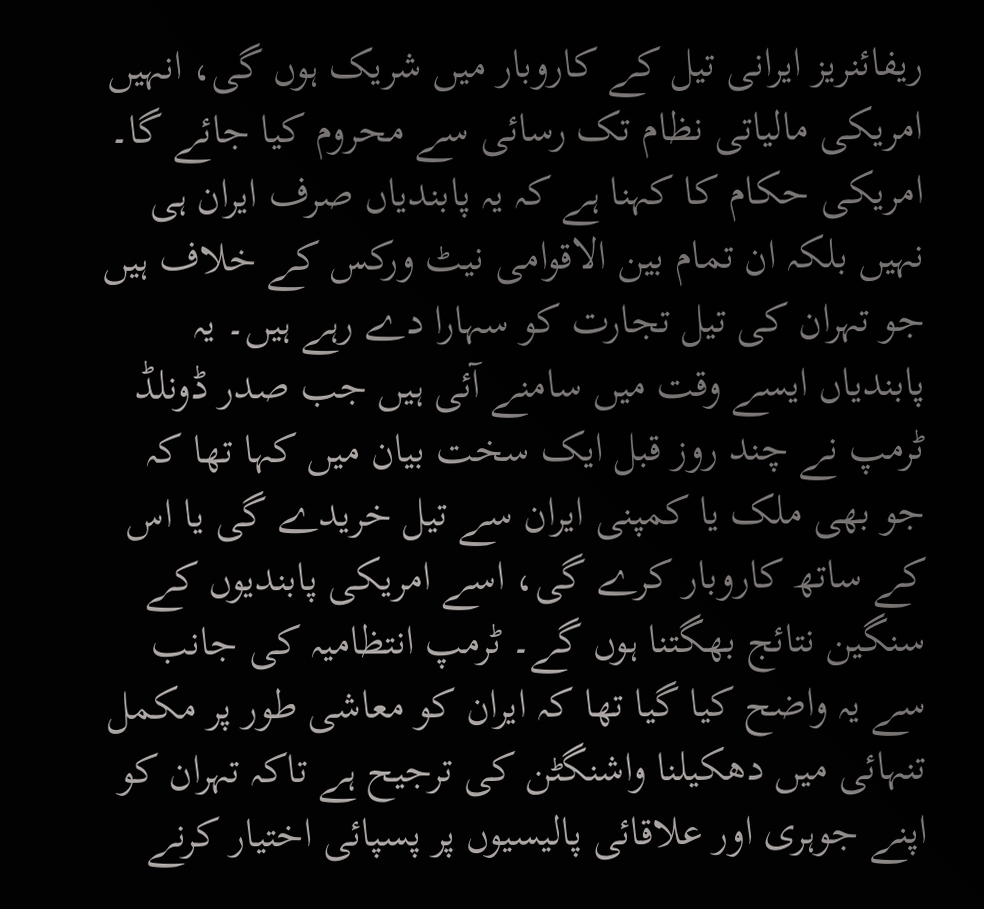ریفائنریز ایرانی تیل کے کاروبار میں شریک ہوں گی، انہیں امریکی مالیاتی نظام تک رسائی سے محروم کیا جائے گا۔ امریکی حکام کا کہنا ہے کہ یہ پابندیاں صرف ایران ہی نہیں بلکہ ان تمام بین الاقوامی نیٹ ورکس کے خلاف ہیں جو تہران کی تیل تجارت کو سہارا دے رہے ہیں۔ یہ پابندیاں ایسے وقت میں سامنے آئی ہیں جب صدر ڈونلڈ ٹرمپ نے چند روز قبل ایک سخت بیان میں کہا تھا کہ جو بھی ملک یا کمپنی ایران سے تیل خریدے گی یا اس کے ساتھ کاروبار کرے گی، اسے امریکی پابندیوں کے سنگین نتائج بھگتنا ہوں گے۔ ٹرمپ انتظامیہ کی جانب سے یہ واضح کیا گیا تھا کہ ایران کو معاشی طور پر مکمل تنہائی میں دھکیلنا واشنگٹن کی ترجیح ہے تاکہ تہران کو اپنے جوہری اور علاقائی پالیسیوں پر پسپائی اختیار کرنے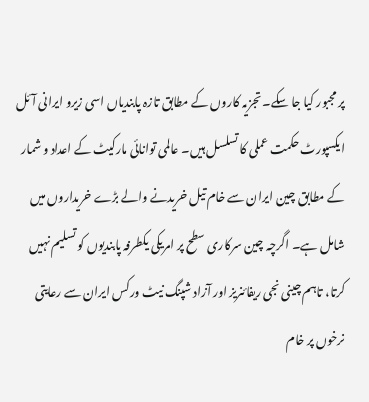پر مجبور کیا جا سکے۔ تجزیہ کاروں کے مطابق تازہ پابندیاں اسی زیرو ایرانی آئل ایکسپورٹ حکمت عملی کا تسلسل ہیں۔ عالمی توانائی مارکیٹ کے اعداد و شمار کے مطابق چین ایران سے خام تیل خریدنے والے بڑے خریداروں میں شامل ہے۔ اگرچہ چین سرکاری سطح پر امریکی یکطرفہ پابندیوں کو تسلیم نہیں کرتا، تاہم چینی نجی ریفائنریز اور آزاد شپنگ نیٹ ورکس ایران سے رعایتی نرخوں پر خام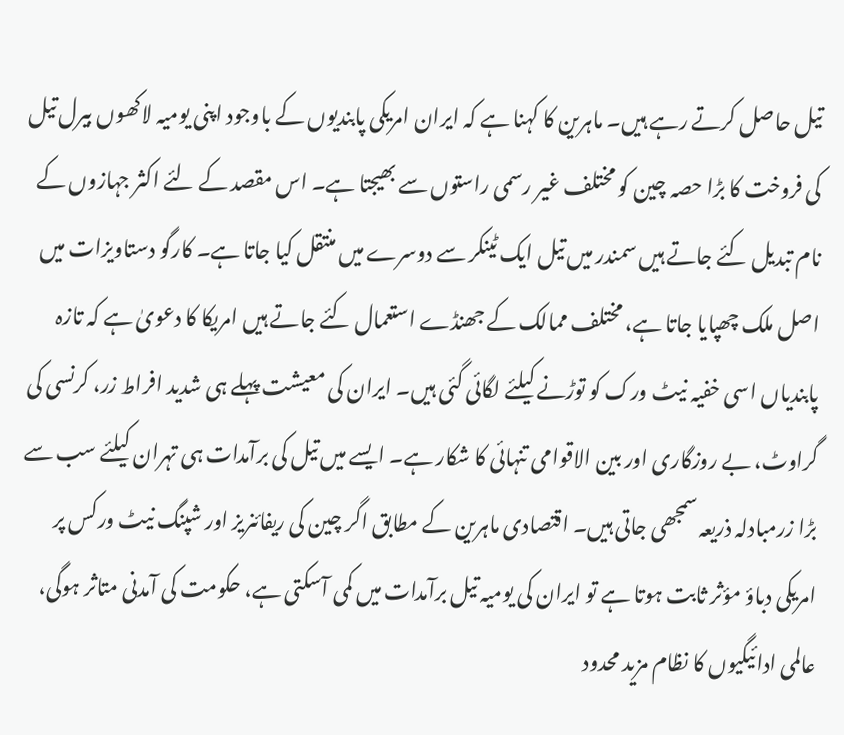تیل حاصل کرتے رہے ہیں۔ ماہرین کا کہنا ہے کہ ایران امریکی پابندیوں کے باوجود اپنی یومیہ لاکھوں بیرل تیل کی فروخت کا بڑا حصہ چین کو مختلف غیر رسمی راستوں سے بھیجتا ہے۔ اس مقصد کے لئے اکثر جہازوں کے نام تبدیل کئے جاتے ہیں سمندر میں تیل ایک ٹینکر سے دوسرے میں منتقل کیا جاتا ہے۔ کارگو دستاویزات میں اصل ملک چھپایا جاتا ہے، مختلف ممالک کے جھنڈے استعمال کئے جاتے ہیں امریکا کا دعویٰ ہے کہ تازہ پابندیاں اسی خفیہ نیٹ ورک کو توڑنے کیلئے لگائی گئی ہیں۔ ایران کی معیشت پہلے ہی شدید افراط زر، کرنسی کی گراوٹ، بے روزگاری اور بین الاقوامی تنہائی کا شکار ہے۔ ایسے میں تیل کی برآمدات ہی تہران کیلئے سب سے بڑا زرمبادلہ ذریعہ سمجھی جاتی ہیں۔ اقتصادی ماہرین کے مطابق اگر چین کی ریفائنریز اور شپنگ نیٹ ورکس پر امریکی دباؤ مؤثر ثابت ہوتا ہے تو ایران کی یومیہ تیل برآمدات میں کمی آسکتی ہے، حکومت کی آمدنی متاثر ہوگی، عالمی ادائیگیوں کا نظام مزید محدود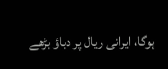ہوگا، ایرانی ریال پر دباؤ بڑھے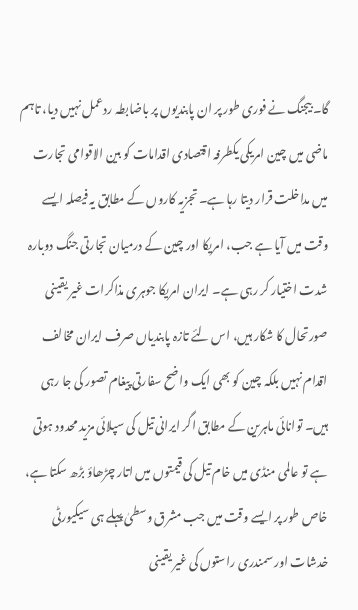گا۔ بیجنگ نے فوری طور پر ان پابندیوں پر باضابطہ ردعمل نہیں دیا، تاہم ماضی میں چین امریکی یکطرفہ اقتصادی اقدامات کو بین الاقوامی تجارت میں مداخلت قرار دیتا رہا ہے۔ تجزیہ کاروں کے مطابق یہ فیصلہ ایسے وقت میں آیا ہے جب، امریکا اور چین کے درمیان تجارتی جنگ دوبارہ شدت اختیار کر رہی ہے۔ ایران امریکا جوہری مذاکرات غیر یقینی صورتحال کا شکار ہیں، اس لئے تازہ پابندیاں صرف ایران مخالف اقدام نہیں بلکہ چین کو بھی ایک واضح سفارتی پیغام تصور کی جا رہی ہیں۔ توانائی ماہرین کے مطابق اگر ایرانی تیل کی سپلائی مزید محدود ہوتی ہے تو عالمی منڈی میں خام تیل کی قیمتوں میں اتار چڑھاؤ بڑھ سکتا ہے، خاص طور پر ایسے وقت میں جب مشرق وسطیٰ پہلے ہی سیکیورٹی خدشات اور سمندری راستوں کی غیر یقینی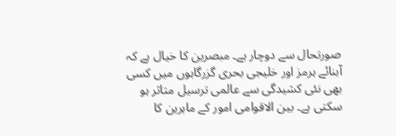صورتحال سے دوچار ہے۔ مبصرین کا خیال ہے کہ آبنائے ہرمز اور خلیجی بحری گزرگاہوں میں کسی بھی نئی کشیدگی سے عالمی ترسیل متاثر ہو سکتی ہے۔ بین الاقوامی امور کے ماہرین کا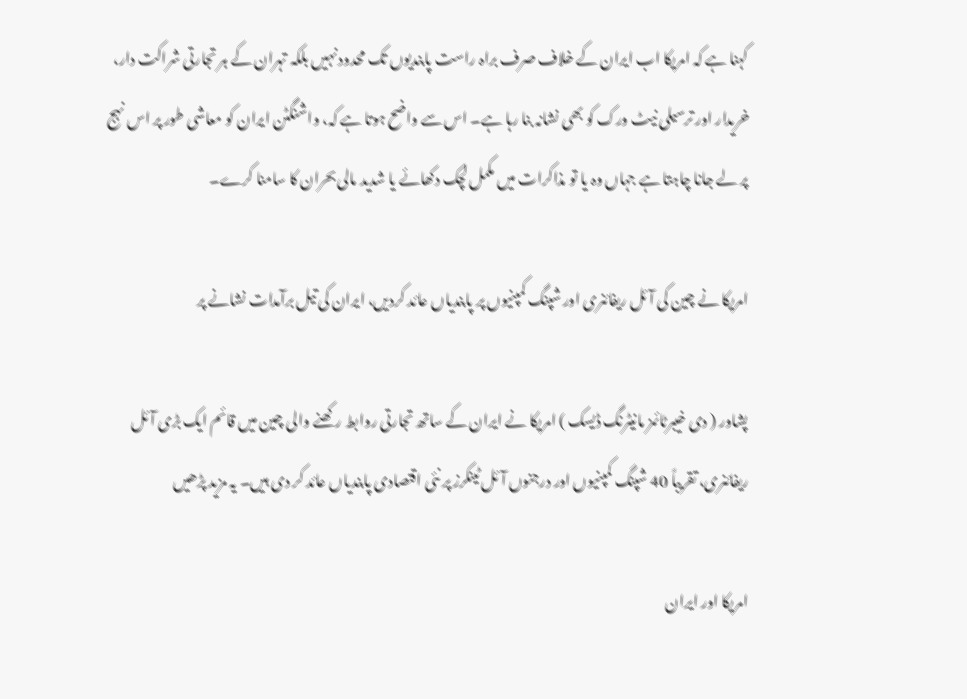کہنا ہے کہ امریکا اب ایران کے خلاف صرف براہ راست پابندیوں تک محدود نہیں بلکہ تہران کے ہر تجارتی شراکت دار، خریدار اور ترسیلی نیٹ ورک کو بھی نشانہ بنا رہا ہے۔ اس سے واضح ہوتا ہے کہ، واشنگٹن ایران کو معاشی طور پر اس نہج پر لے جانا چاہتا ہے جہاں وہ یا تو مذاکرات میں مکمل لچک دکھائے یا شدید مالی بحران کا سامنا کرے۔

امریکا نے چین کی آئل ریفائنری اور شپنگ کمپنیوں پر پابندیاں عائد کردیں، ایران کی تیل برآمدات نشانے پر

پشاور ( دی خیبرٹائمز مانیٹرنگ ڈیسک ) امریکا نے ایران کے ساتھ تجارتی روابط رکھنے والی چین میں قائم ایک بڑی آئل ریفائنری، تقریباً 40 شپنگ کمپنیوں اور درجنوں آئل ٹینکرز پر نئی اقتصادی پابندیاں عائد کر دی ہیں۔ یہ مزید پڑھیں

امریکا اور ایران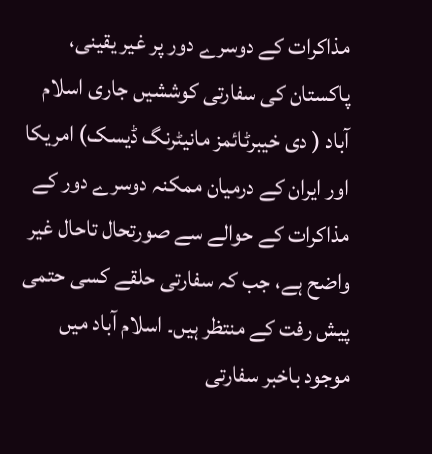مذاکرات کے دوسرے دور پر غیر یقینی، پاکستان کی سفارتی کوششیں جاری اسلام آباد ( دی خیبرٹائمز مانیٹرنگ ڈیسک) امریکا اور ایران کے درمیان ممکنہ دوسرے دور کے مذاکرات کے حوالے سے صورتحال تاحال غیر واضح ہے، جب کہ سفارتی حلقے کسی حتمی پیش رفت کے منتظر ہیں۔ اسلام آباد میں موجود باخبر سفارتی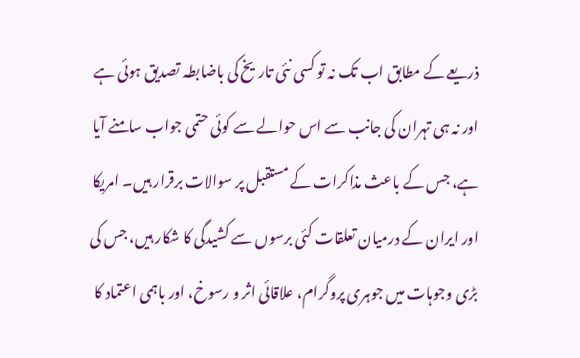ذریعے کے مطابق اب تک نہ تو کسی نئی تاریخ کی باضابطہ تصدیق ہوئی ہے اور نہ ہی تہران کی جانب سے اس حوالے سے کوئی حتمی جواب سامنے آیا ہے، جس کے باعث مذاکرات کے مستقبل پر سوالات برقرار ہیں۔ امریکا اور ایران کے درمیان تعلقات کئی برسوں سے کشیدگی کا شکار ہیں، جس کی بڑی وجوہات میں جوہری پروگرام، علاقائی اثر و رسوخ، اور باہمی اعتماد کا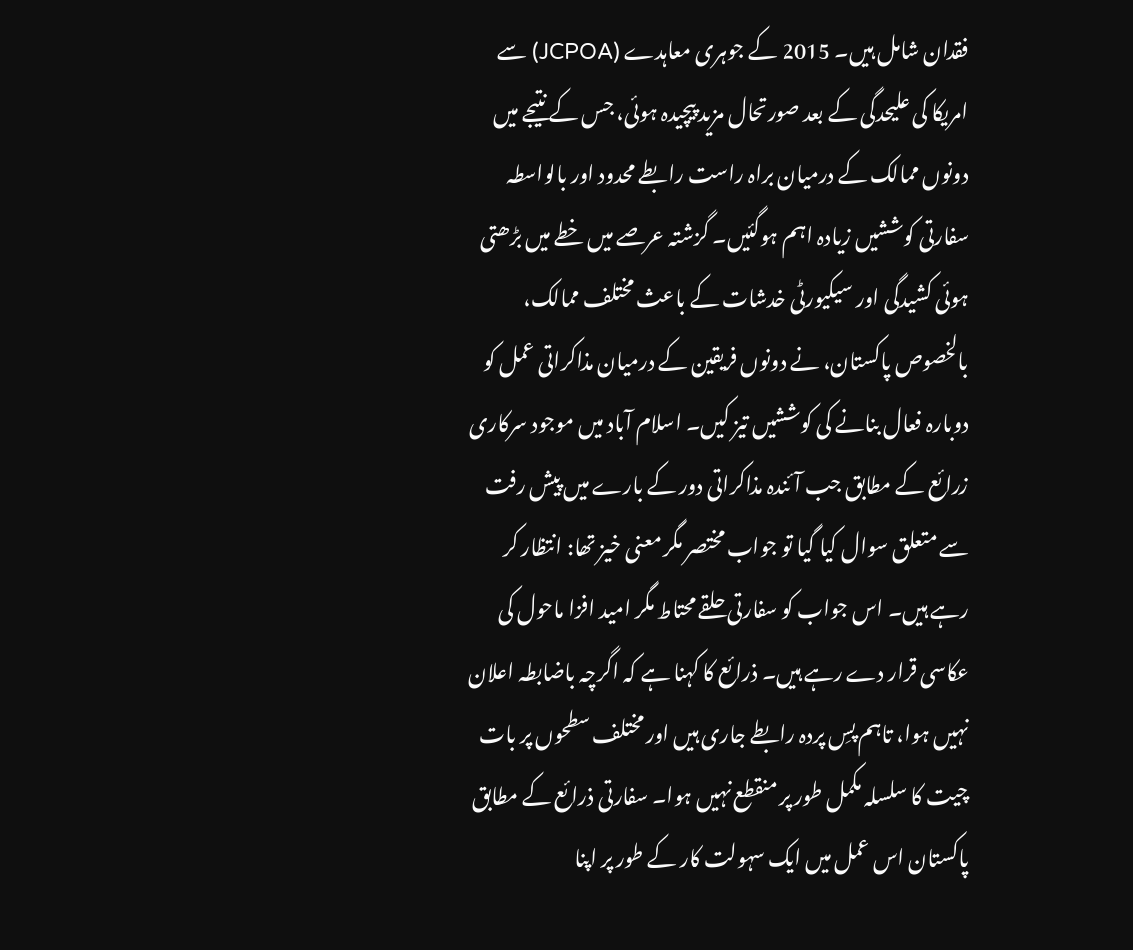فقدان شامل ہیں۔ 2015 کے جوہری معاہدے (JCPOA) سے امریکا کی علیحدگی کے بعد صورتحال مزید پیچیدہ ہوئی، جس کے نتیجے میں دونوں ممالک کے درمیان براہ راست رابطے محدود اور بالواسطہ سفارتی کوششیں زیادہ اہم ہوگئیں۔ گزشتہ عرصے میں خطے میں بڑھتی ہوئی کشیدگی اور سیکیورٹی خدشات کے باعث مختلف ممالک، بالخصوص پاکستان، نے دونوں فریقین کے درمیان مذاکراتی عمل کو دوبارہ فعال بنانے کی کوششیں تیز کیں۔ اسلام آباد میں موجود سرکاری زرائع کے مطابق جب آئندہ مذاکراتی دور کے بارے میں پیش رفت سے متعلق سوال کیا گیا تو جواب مختصر مگر معنی خیز تھا: انتظار کر رہے ہیں۔ اس جواب کو سفارتی حلقے محتاط مگر امید افزا ماحول کی عکاسی قرار دے رہے ہیں۔ ذرائع کا کہنا ہے کہ اگرچہ باضابطہ اعلان نہیں ہوا، تاہم پسِ پردہ رابطے جاری ہیں اور مختلف سطحوں پر بات چیت کا سلسلہ مکمل طور پر منقطع نہیں ہوا۔ سفارتی ذرائع کے مطابق پاکستان اس عمل میں ایک سہولت کار کے طور پر اپنا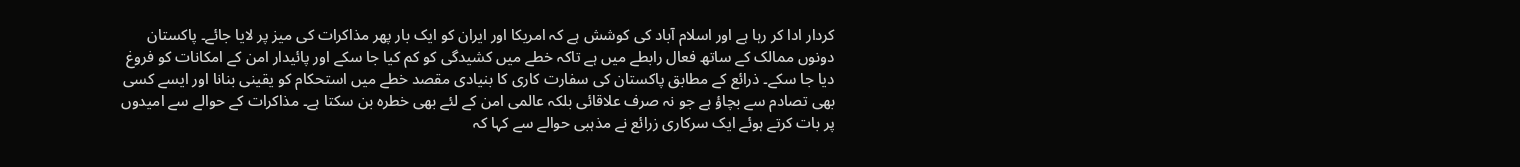کردار ادا کر رہا ہے اور اسلام آباد کی کوشش ہے کہ امریکا اور ایران کو ایک بار پھر مذاکرات کی میز پر لایا جائے۔ پاکستان دونوں ممالک کے ساتھ فعال رابطے میں ہے تاکہ خطے میں کشیدگی کو کم کیا جا سکے اور پائیدار امن کے امکانات کو فروغ دیا جا سکے۔ ذرائع کے مطابق پاکستان کی سفارت کاری کا بنیادی مقصد خطے میں استحکام کو یقینی بنانا اور ایسے کسی بھی تصادم سے بچاؤ ہے جو نہ صرف علاقائی بلکہ عالمی امن کے لئے بھی خطرہ بن سکتا ہے۔ مذاکرات کے حوالے سے امیدوں پر بات کرتے ہوئے ایک سرکاری زرائع نے مذہبی حوالے سے کہا کہ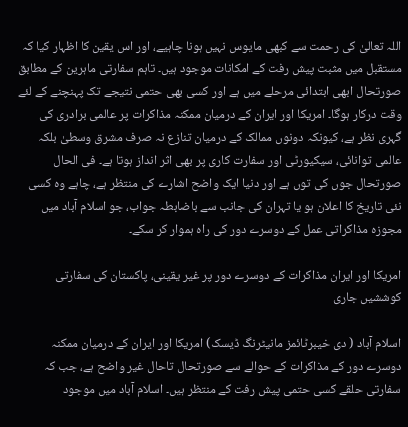اللہ تعالیٰ کی رحمت سے کبھی مایوس نہیں ہونا چاہیے، اور اس یقین کا اظہار کیا کہ مستقبل میں مثبت پیش رفت کے امکانات موجود ہیں۔ تاہم سفارتی ماہرین کے مطابق صورتحال ابھی ابتدائی مرحلے میں ہے اور کسی بھی حتمی نتیجے تک پہنچنے کے لئے وقت درکار ہوگا۔ امریکا اور ایران کے درمیان ممکنہ مذاکرات پر عالمی برادری کی گہری نظر ہے، کیونکہ دونوں ممالک کے درمیان تنازع نہ صرف مشرق وسطیٰ بلکہ عالمی توانائی، سیکیورٹی اور سفارت کاری پر بھی اثر انداز ہوتا ہے۔ فی الحال صورتحال جوں کی توں ہے اور دنیا ایک واضح اشارے کی منتظر ہے، چاہے وہ کسی نئی تاریخ کا اعلان ہو یا تہران کی جانب سے باضابطہ جواب، جو اسلام آباد میں مجوزہ مذاکراتی عمل کے دوسرے دور کی راہ ہموار کر سکے۔

امریکا اور ایران مذاکرات کے دوسرے دور پر غیر یقینی، پاکستان کی سفارتی کوششیں جاری

اسلام آباد ( دی خیبرٹائمز مانیٹرنگ ڈیسک) امریکا اور ایران کے درمیان ممکنہ دوسرے دور کے مذاکرات کے حوالے سے صورتحال تاحال غیر واضح ہے، جب کہ سفارتی حلقے کسی حتمی پیش رفت کے منتظر ہیں۔ اسلام آباد میں موجود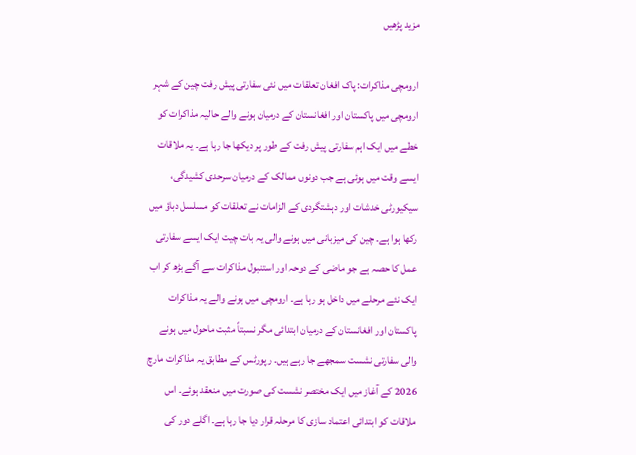مزید پڑھیں

ارومچی مذاکرات: پاک افغان تعلقات میں نئی سفارتی پیش رفت چین کے شہر ارومچی میں پاکستان اور افغانستان کے درمیان ہونے والے حالیہ مذاکرات کو خطے میں ایک اہم سفارتی پیش رفت کے طور پر دیکھا جا رہا ہے۔ یہ ملاقات ایسے وقت میں ہوئی ہے جب دونوں ممالک کے درمیان سرحدی کشیدگی، سیکیورٹی خدشات اور دہشتگردی کے الزامات نے تعلقات کو مسلسل دباؤ میں رکھا ہوا ہے۔ چین کی میزبانی میں ہونے والی یہ بات چیت ایک ایسے سفارتی عمل کا حصہ ہے جو ماضی کے دوحہ اور استنبول مذاکرات سے آگے بڑھ کر اب ایک نئے مرحلے میں داخل ہو رہا ہے۔ ارومچی میں ہونے والے یہ مذاکرات پاکستان اور افغانستان کے درمیان ابتدائی مگر نسبتاً مثبت ماحول میں ہونے والی سفارتی نشست سمجھے جا رہے ہیں۔ رپورٹس کے مطابق یہ مذاکرات مارچ 2026 کے آغاز میں ایک مختصر نشست کی صورت میں منعقد ہوئے۔ اس ملاقات کو ابتدائی اعتماد سازی کا مرحلہ قرار دیا جا رہا ہے۔ اگلے دور کی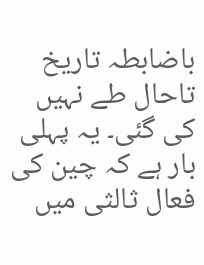باضابطہ تاریخ تاحال طے نہیں کی گئی۔ یہ پہلی بار ہے کہ چین کی فعال ثالثی میں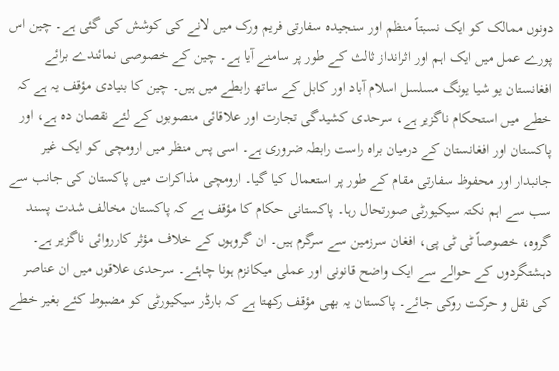دونوں ممالک کو ایک نسبتاً منظم اور سنجیدہ سفارتی فریم ورک میں لانے کی کوشش کی گئی ہے۔ چین اس پورے عمل میں ایک اہم اور اثرانداز ثالث کے طور پر سامنے آیا ہے۔ چین کے خصوصی نمائندے برائے افغانستان یو شیا یونگ مسلسل اسلام آباد اور کابل کے ساتھ رابطے میں ہیں۔ چین کا بنیادی مؤقف یہ ہے کہ خطے میں استحکام ناگزیر ہے، سرحدی کشیدگی تجارت اور علاقائی منصوبوں کے لئے نقصان دہ ہے، اور پاکستان اور افغانستان کے درمیان براہ راست رابطہ ضروری ہے۔ اسی پس منظر میں ارومچی کو ایک غیر جانبدار اور محفوظ سفارتی مقام کے طور پر استعمال کیا گیا۔ ارومچی مذاکرات میں پاکستان کی جانب سے سب سے اہم نکتہ سیکیورٹی صورتحال رہا۔ پاکستانی حکام کا مؤقف ہے کہ پاکستان مخالف شدت پسند گروہ، خصوصاً ٹی ٹی پی، افغان سرزمین سے سرگرم ہیں۔ ان گروہوں کے خلاف مؤثر کارروائی ناگزیر ہے۔ دہشتگردوں کے حوالے سے ایک واضح قانونی اور عملی میکانزم ہونا چاہئے۔ سرحدی علاقوں میں ان عناصر کی نقل و حرکت روکی جائے۔ پاکستان یہ بھی مؤقف رکھتا ہے کہ بارڈر سیکیورٹی کو مضبوط کئے بغیر خطے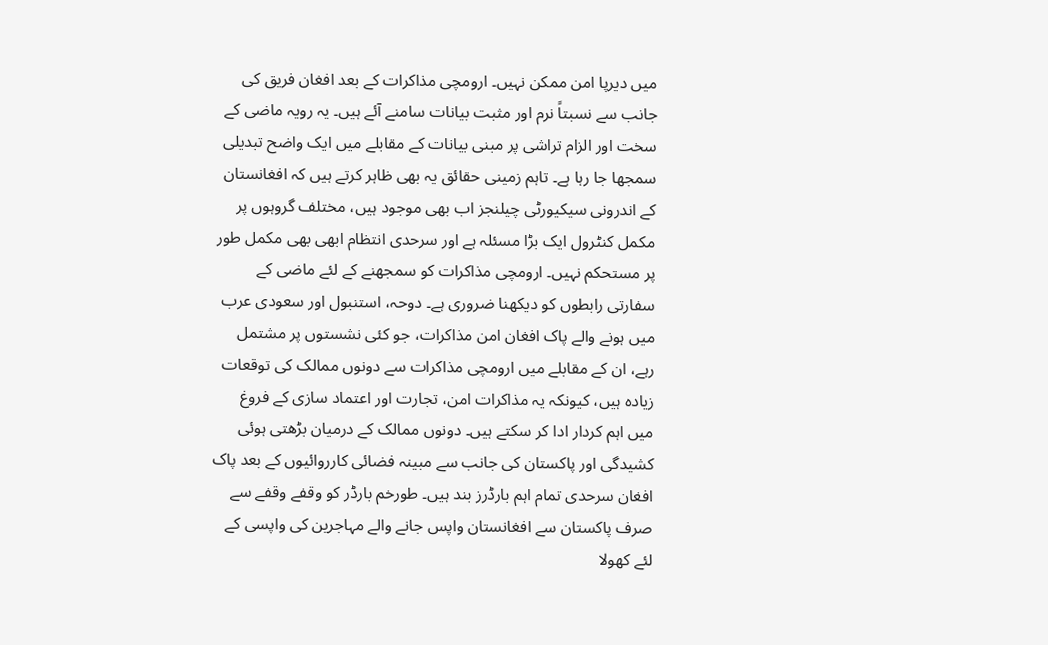میں دیرپا امن ممکن نہیں۔ ارومچی مذاکرات کے بعد افغان فریق کی جانب سے نسبتاً نرم اور مثبت بیانات سامنے آئے ہیں۔ یہ رویہ ماضی کے سخت اور الزام تراشی پر مبنی بیانات کے مقابلے میں ایک واضح تبدیلی سمجھا جا رہا ہے۔ تاہم زمینی حقائق یہ بھی ظاہر کرتے ہیں کہ افغانستان کے اندرونی سیکیورٹی چیلنجز اب بھی موجود ہیں، مختلف گروہوں پر مکمل کنٹرول ایک بڑا مسئلہ ہے اور سرحدی انتظام ابھی بھی مکمل طور پر مستحکم نہیں۔ ارومچی مذاکرات کو سمجھنے کے لئے ماضی کے سفارتی رابطوں کو دیکھنا ضروری ہے۔ دوحہ، استنبول اور سعودی عرب میں ہونے والے پاک افغان امن مذاکرات، جو کئی نشستوں پر مشتمل رہے، ان کے مقابلے میں ارومچی مذاکرات سے دونوں ممالک کی توقعات زیادہ ہیں، کیونکہ یہ مذاکرات امن، تجارت اور اعتماد سازی کے فروغ میں اہم کردار ادا کر سکتے ہیں۔ دونوں ممالک کے درمیان بڑھتی ہوئی کشیدگی اور پاکستان کی جانب سے مبینہ فضائی کارروائیوں کے بعد پاک افغان سرحدی تمام اہم بارڈرز بند ہیں۔ طورخم بارڈر کو وقفے وقفے سے صرف پاکستان سے افغانستان واپس جانے والے مہاجرین کی واپسی کے لئے کھولا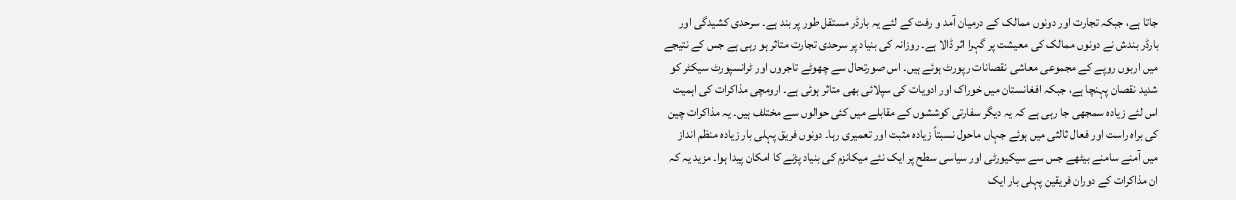جاتا ہے، جبکہ تجارت اور دونوں ممالک کے درمیان آمد و رفت کے لئے یہ بارڈر مستقل طور پر بند ہے۔ سرحدی کشیدگی اور بارڈر بندش نے دونوں ممالک کی معیشت پر گہرا اثر ڈالا ہے۔ روزانہ کی بنیاد پر سرحدی تجارت متاثر ہو رہی ہے جس کے نتیجے میں اربوں روپے کے مجموعی معاشی نقصانات رپورٹ ہوئے ہیں۔ اس صورتحال سے چھوٹے تاجروں اور ٹرانسپورٹ سیکٹر کو شدید نقصان پہنچا ہے، جبکہ افغانستان میں خوراک اور ادویات کی سپلائی بھی متاثر ہوئی ہے۔ ارومچی مذاکرات کی اہمیت اس لئے زیادہ سمجھی جا رہی ہے کہ یہ دیگر سفارتی کوششوں کے مقابلے میں کئی حوالوں سے مختلف ہیں۔ یہ مذاکرات چین کی براہ راست اور فعال ثالثی میں ہوئے جہاں ماحول نسبتاً زیادہ مثبت اور تعمیری رہا۔ دونوں فریق پہلی بار زیادہ منظم انداز میں آمنے سامنے بیٹھے جس سے سیکیورٹی اور سیاسی سطح پر ایک نئے میکانزم کی بنیاد پڑنے کا امکان پیدا ہوا۔ مزید یہ کہ ان مذاکرات کے دوران فریقین پہلی بار ایک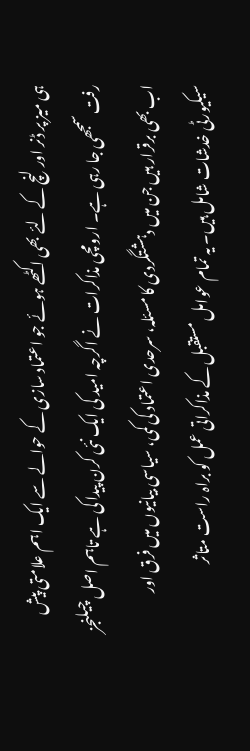ہی میز پر ڈنر اور لنچ کے لئے بھی اکٹھے ہوئے جو اعتماد سازی کے حوالے سے ایک اہم علامتی پیش رفت سمجھی جا رہی ہے۔ ارومچی مذاکرات نے اگرچہ امید کی ایک نئی کرن پیدا کی ہے تاہم اصل چیلنجز اب بھی برقرار ہیں جن میں دہشتگردی کا مسئلہ، سرحدی اعتماد کی کمی، سیاسی بیانیوں میں فرق اور سیکیورٹی خدشات شامل ہیں۔ یہ تمام عوامل مستقبل کے مذاکراتی عمل کو براہ راست متاثر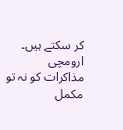کر سکتے ہیں۔ ارومچی مذاکرات کو نہ تو مکمل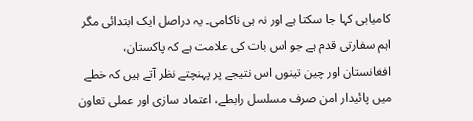کامیابی کہا جا سکتا ہے اور نہ ہی ناکامی۔ یہ دراصل ایک ابتدائی مگر اہم سفارتی قدم ہے جو اس بات کی علامت ہے کہ پاکستان، افغانستان اور چین تینوں اس نتیجے پر پہنچتے نظر آتے ہیں کہ خطے میں پائیدار امن صرف مسلسل رابطے، اعتماد سازی اور عملی تعاون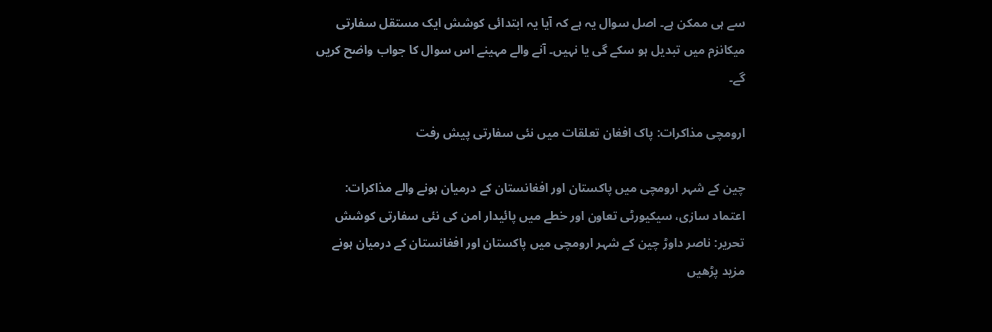سے ہی ممکن ہے۔ اصل سوال یہ ہے کہ آیا یہ ابتدائی کوشش ایک مستقل سفارتی میکانزم میں تبدیل ہو سکے گی یا نہیں۔ آنے والے مہینے اس سوال کا جواب واضح کریں گے۔

ارومچی مذاکرات: پاک افغان تعلقات میں نئی سفارتی پیش رفت

چین کے شہر ارومچی میں پاکستان اور افغانستان کے درمیان ہونے والے مذاکرات: اعتماد سازی، سیکیورٹی تعاون اور خطے میں پائیدار امن کی نئی سفارتی کوشش تحریر: ناصر داوڑ چین کے شہر ارومچی میں پاکستان اور افغانستان کے درمیان ہونے مزید پڑھیں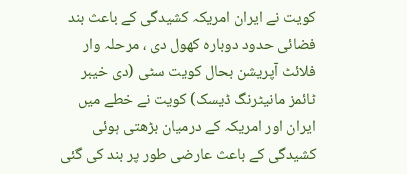کویت نے ایران امریکہ کشیدگی کے باعث بند فضائی حدود دوبارہ کھول دی ، مرحلہ وار فلائٹ آپریشن بحال کویت سٹی (دی خیبر ٹائمز مانیٹرنگ ڈیسک) کویت نے خطے میں ایران اور امریکہ کے درمیان بڑھتی ہوئی کشیدگی کے باعث عارضی طور پر بند کی گئی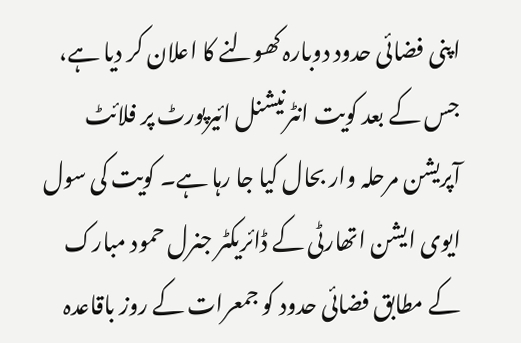اپنی فضائی حدود دوبارہ کھولنے کا اعلان کر دیا ہے، جس کے بعد کویت انٹرنیشنل ائیرپورٹ پر فلائٹ آپریشن مرحلہ وار بحال کیا جا رہا ہے۔ کویت کی سول ایوی ایشن اتھارٹی کے ڈائریکٹر جنرل حمود مبارک کے مطابق فضائی حدود کو جمعرات کے روز باقاعدہ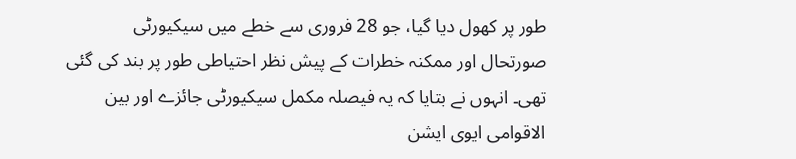طور پر کھول دیا گیا، جو 28 فروری سے خطے میں سیکیورٹی صورتحال اور ممکنہ خطرات کے پیش نظر احتیاطی طور پر بند کی گئی تھی۔ انہوں نے بتایا کہ یہ فیصلہ مکمل سیکیورٹی جائزے اور بین الاقوامی ایوی ایشن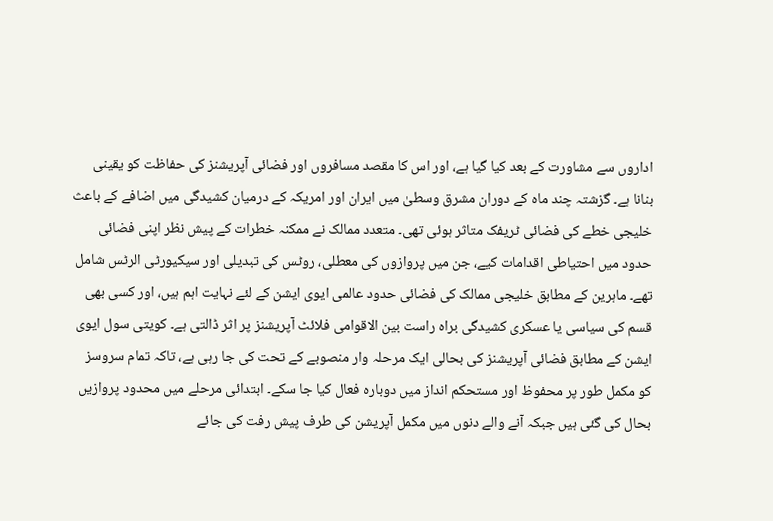اداروں سے مشاورت کے بعد کیا گیا ہے، اور اس کا مقصد مسافروں اور فضائی آپریشنز کی حفاظت کو یقینی بنانا ہے۔ گزشتہ چند ماہ کے دوران مشرق وسطیٰ میں ایران اور امریکہ کے درمیان کشیدگی میں اضافے کے باعث خلیجی خطے کی فضائی ٹریفک متاثر ہوئی تھی۔ متعدد ممالک نے ممکنہ خطرات کے پیش نظر اپنی فضائی حدود میں احتیاطی اقدامات کیے، جن میں پروازوں کی معطلی، روٹس کی تبدیلی اور سیکیورٹی الرٹس شامل تھے۔ ماہرین کے مطابق خلیجی ممالک کی فضائی حدود عالمی ایوی ایشن کے لئے نہایت اہم ہیں، اور کسی بھی قسم کی سیاسی یا عسکری کشیدگی براہ راست بین الاقوامی فلائٹ آپریشنز پر اثر ڈالتی ہے۔ کویتی سول ایوی ایشن کے مطابق فضائی آپریشنز کی بحالی ایک مرحلہ وار منصوبے کے تحت کی جا رہی ہے، تاکہ تمام سروسز کو مکمل طور پر محفوظ اور مستحکم انداز میں دوبارہ فعال کیا جا سکے۔ ابتدائی مرحلے میں محدود پروازیں بحال کی گئی ہیں جبکہ آنے والے دنوں میں مکمل آپریشن کی طرف پیش رفت کی جائے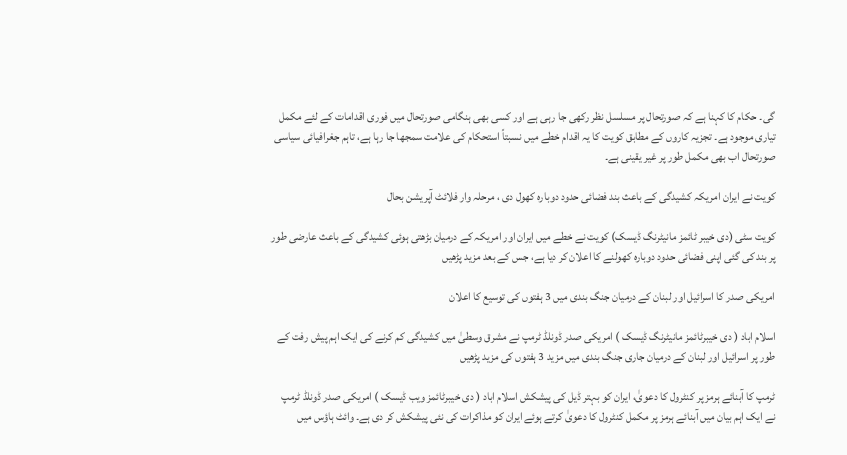گی۔ حکام کا کہنا ہے کہ صورتحال پر مسلسل نظر رکھی جا رہی ہے اور کسی بھی ہنگامی صورتحال میں فوری اقدامات کے لئے مکمل تیاری موجود ہے۔ تجزیہ کاروں کے مطابق کویت کا یہ اقدام خطے میں نسبتاً استحکام کی علامت سمجھا جا رہا ہے، تاہم جغرافیائی سیاسی صورتحال اب بھی مکمل طور پر غیر یقینی ہے۔

کویت نے ایران امریکہ کشیدگی کے باعث بند فضائی حدود دوبارہ کھول دی ، مرحلہ وار فلائٹ آپریشن بحال

کویت سٹی (دی خیبر ٹائمز مانیٹرنگ ڈیسک) کویت نے خطے میں ایران اور امریکہ کے درمیان بڑھتی ہوئی کشیدگی کے باعث عارضی طور پر بند کی گئی اپنی فضائی حدود دوبارہ کھولنے کا اعلان کر دیا ہے، جس کے بعد مزید پڑھیں

امریکی صدر کا اسرائیل اور لبنان کے درمیان جنگ بندی میں 3 ہفتوں کی توسیع کا اعلان

اسلام اباد ( دی خیبرٹائمز مانیٹرنگ ڈیسک ) امریکی صدر ڈونلڈ ٹرمپ نے مشرق وسطیٰ میں کشیدگی کم کرنے کی ایک اہم پیش رفت کے طور پر اسرائیل اور لبنان کے درمیان جاری جنگ بندی میں مزید 3 ہفتوں کی مزید پڑھیں

ٹرمپ کا آبنائے ہرمز پر کنٹرول کا دعویٰ، ایران کو بہتر ڈیل کی پیشکش اسلام اباد ( دی خیبرٹائمز ویب ڈیسک ) امریکی صدر ڈونلڈ ٹرمپ نے ایک اہم بیان میں آبنائے ہرمز پر مکمل کنٹرول کا دعویٰ کرتے ہوئے ایران کو مذاکرات کی نئی پیشکش کر دی ہے۔ وائٹ ہاؤس میں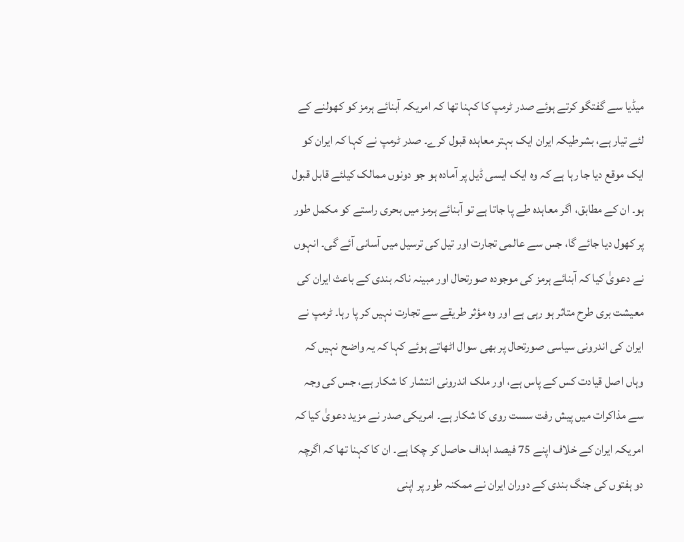میڈیا سے گفتگو کرتے ہوئے صدر ٹرمپ کا کہنا تھا کہ امریکہ آبنائے ہرمز کو کھولنے کے لئے تیار ہے، بشرطیکہ ایران ایک بہتر معاہدہ قبول کرے۔ صدر ٹرمپ نے کہا کہ ایران کو ایک موقع دیا جا رہا ہے کہ وہ ایک ایسی ڈیل پر آمادہ ہو جو دونوں ممالک کیلئے قابل قبول ہو۔ ان کے مطابق، اگر معاہدہ طے پا جاتا ہے تو آبنائے ہرمز میں بحری راستے کو مکمل طور پر کھول دیا جائے گا، جس سے عالمی تجارت اور تیل کی ترسیل میں آسانی آئے گی۔ انہوں نے دعویٰ کیا کہ آبنائے ہرمز کی موجودہ صورتحال اور مبینہ ناکہ بندی کے باعث ایران کی معیشت بری طرح متاثر ہو رہی ہے اور وہ مؤثر طریقے سے تجارت نہیں کر پا رہا۔ ٹرمپ نے ایران کی اندرونی سیاسی صورتحال پر بھی سوال اٹھاتے ہوئے کہا کہ یہ واضح نہیں کہ وہاں اصل قیادت کس کے پاس ہے، اور ملک اندرونی انتشار کا شکار ہے، جس کی وجہ سے مذاکرات میں پیش رفت سست روی کا شکار ہے۔ امریکی صدر نے مزید دعویٰ کیا کہ امریکہ ایران کے خلاف اپنے 75 فیصد اہداف حاصل کر چکا ہے۔ ان کا کہنا تھا کہ اگرچہ دو ہفتوں کی جنگ بندی کے دوران ایران نے ممکنہ طور پر اپنی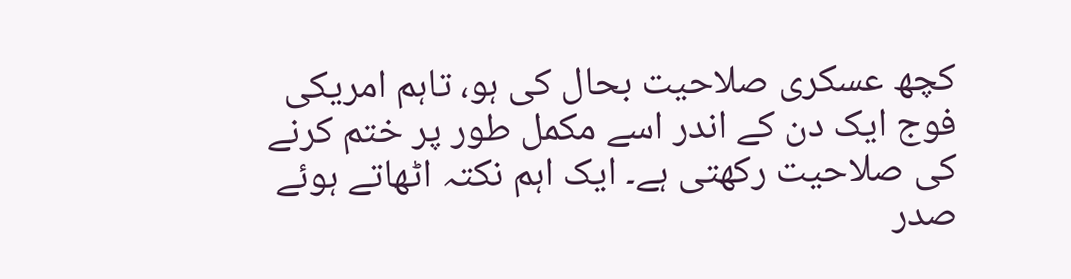کچھ عسکری صلاحیت بحال کی ہو، تاہم امریکی فوج ایک دن کے اندر اسے مکمل طور پر ختم کرنے کی صلاحیت رکھتی ہے۔ ایک اہم نکتہ اٹھاتے ہوئے صدر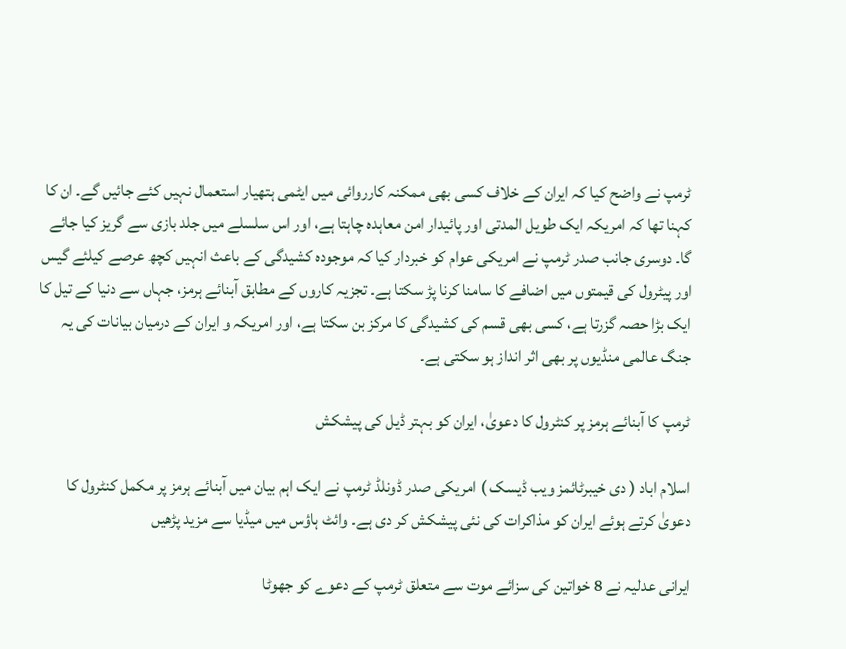ٹرمپ نے واضح کیا کہ ایران کے خلاف کسی بھی ممکنہ کارروائی میں ایٹمی ہتھیار استعمال نہیں کئے جائیں گے۔ ان کا کہنا تھا کہ امریکہ ایک طویل المدتی اور پائیدار امن معاہدہ چاہتا ہے، اور اس سلسلے میں جلد بازی سے گریز کیا جائے گا۔ دوسری جانب صدر ٹرمپ نے امریکی عوام کو خبردار کیا کہ موجودہ کشیدگی کے باعث انہیں کچھ عرصے کیلئے گیس اور پیٹرول کی قیمتوں میں اضافے کا سامنا کرنا پڑ سکتا ہے۔ تجزیہ کاروں کے مطابق آبنائے ہرمز، جہاں سے دنیا کے تیل کا ایک بڑا حصہ گزرتا ہے، کسی بھی قسم کی کشیدگی کا مرکز بن سکتا ہے، اور امریکہ و ایران کے درمیان بیانات کی یہ جنگ عالمی منڈیوں پر بھی اثر انداز ہو سکتی ہے۔

ٹرمپ کا آبنائے ہرمز پر کنٹرول کا دعویٰ، ایران کو بہتر ڈیل کی پیشکش

اسلام اباد ( دی خیبرٹائمز ویب ڈیسک ) امریکی صدر ڈونلڈ ٹرمپ نے ایک اہم بیان میں آبنائے ہرمز پر مکمل کنٹرول کا دعویٰ کرتے ہوئے ایران کو مذاکرات کی نئی پیشکش کر دی ہے۔ وائٹ ہاؤس میں میڈیا سے مزید پڑھیں

ایرانی عدلیہ نے 8 خواتین کی سزائے موت سے متعلق ٹرمپ کے دعوے کو جھوٹا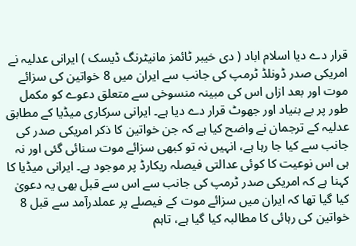قرار دے دیا اسلام اباد ( دی خیبر ٹائمز مانیٹرنگ ڈیسک ) ایرانی عدلیہ نے امریکی صدر ڈونلڈ ٹرمپ کی جانب سے ایران میں 8 خواتین کی سزائے موت اور بعد ازاں اس کی مبینہ منسوخی سے متعلق دعوے کو مکمل طور پر بے بنیاد اور جھوٹ قرار دے دیا ہے۔ ایرانی سرکاری میڈیا کے مطابق عدلیہ کے ترجمان نے واضح کیا ہے کہ جن خواتین کا ذکر امریکی صدر کی جانب سے کیا جا رہا ہے، انہیں نہ تو کبھی سزائے موت سنائی گئی اور نہ ہی اس نوعیت کا کوئی عدالتی فیصلہ ریکارڈ پر موجود ہے۔ ایرانی میڈیا کا کہنا ہے کہ امریکی صدر ٹرمپ کی جانب سے اس سے قبل بھی یہ دعویٰ کیا گیا تھا کہ ایران میں سزائے موت کے فیصلے پر عملدرآمد سے قبل 8 خواتین کی رہائی کا مطالبہ کیا گیا ہے، تاہم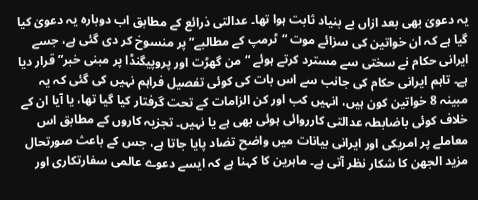یہ دعویٰ بھی بعد ازاں بے بنیاد ثابت ہوا تھا۔ عدالتی ذرائع کے مطابق اب دوبارہ یہ دعویٰ کیا گیا ہے کہ ان خواتین کی سزائے موت “ٹرمپ کے مطالبے” پر منسوخ کر دی گئی ہے، جسے ایرانی حکام نے سختی سے مسترد کرتے ہوئے “من گھڑت اور پروپیگنڈا پر مبنی خبر” قرار دیا ہے۔ تاہم ایرانی حکام کی جانب سے اس بات کی کوئی تفصیل فراہم نہیں کی گئی کہ یہ مبینہ 8 خواتین کون ہیں، انہیں کب اور کن الزامات کے تحت گرفتار کیا گیا تھا، یا آیا ان کے خلاف کوئی باضابطہ عدالتی کارروائی ہوئی بھی ہے یا نہیں۔ تجزیہ کاروں کے مطابق اس معاملے پر امریکی اور ایرانی بیانات میں واضح تضاد پایا جاتا ہے، جس کے باعث صورتحال مزید الجھن کا شکار نظر آتی ہے۔ ماہرین کا کہنا ہے کہ ایسے دعوے عالمی سفارتکاری اور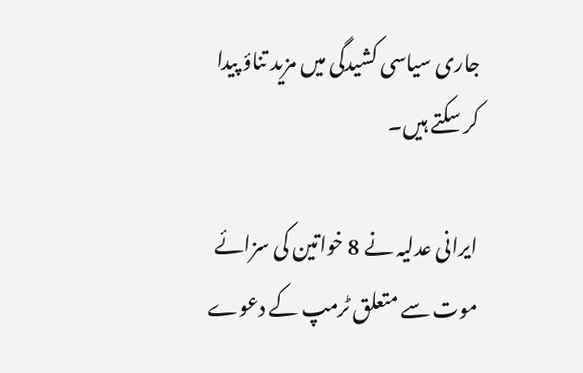جاری سیاسی کشیدگی میں مزید تناؤ پیدا کر سکتے ہیں۔

ایرانی عدلیہ نے 8 خواتین کی سزائے موت سے متعلق ٹرمپ کے دعوے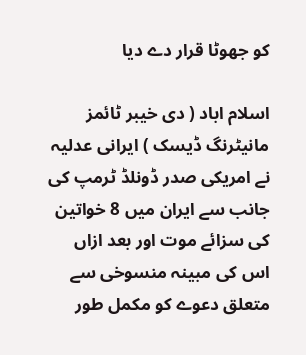کو جھوٹا قرار دے دیا

اسلام اباد ( دی خیبر ٹائمز مانیٹرنگ ڈیسک ) ایرانی عدلیہ نے امریکی صدر ڈونلڈ ٹرمپ کی جانب سے ایران میں 8 خواتین کی سزائے موت اور بعد ازاں اس کی مبینہ منسوخی سے متعلق دعوے کو مکمل طور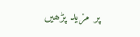پر مزید پڑھیں